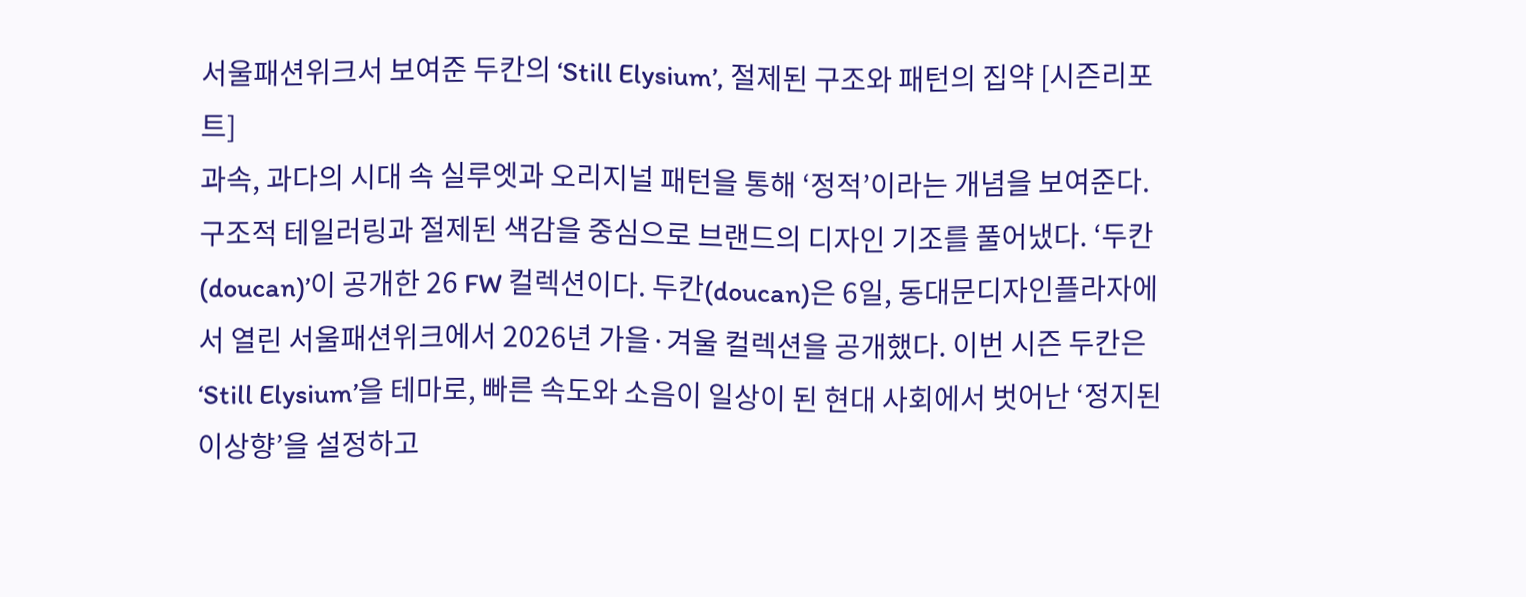서울패션위크서 보여준 두칸의 ‘Still Elysium’, 절제된 구조와 패턴의 집약 [시즌리포트]
과속, 과다의 시대 속 실루엣과 오리지널 패턴을 통해 ‘정적’이라는 개념을 보여준다. 구조적 테일러링과 절제된 색감을 중심으로 브랜드의 디자인 기조를 풀어냈다. ‘두칸(doucan)’이 공개한 26 FW 컬렉션이다. 두칸(doucan)은 6일, 동대문디자인플라자에서 열린 서울패션위크에서 2026년 가을·겨울 컬렉션을 공개했다. 이번 시즌 두칸은 ‘Still Elysium’을 테마로, 빠른 속도와 소음이 일상이 된 현대 사회에서 벗어난 ‘정지된 이상향’을 설정하고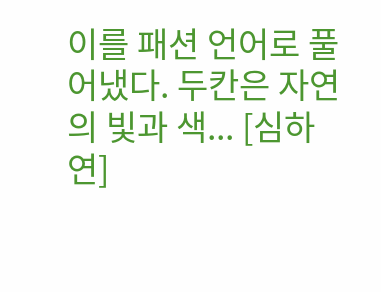이를 패션 언어로 풀어냈다. 두칸은 자연의 빛과 색... [심하연]